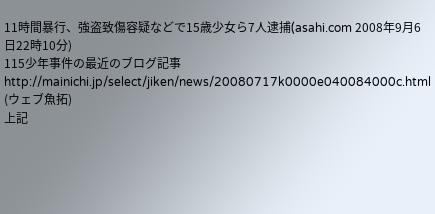11時間暴行、強盗致傷容疑などで15歳少女ら7人逮捕(asahi.com 2008年9月6日22時10分)
115少年事件の最近のブログ記事
http://mainichi.jp/select/jiken/news/20080717k0000e040084000c.html
(ウェブ魚拓)
上記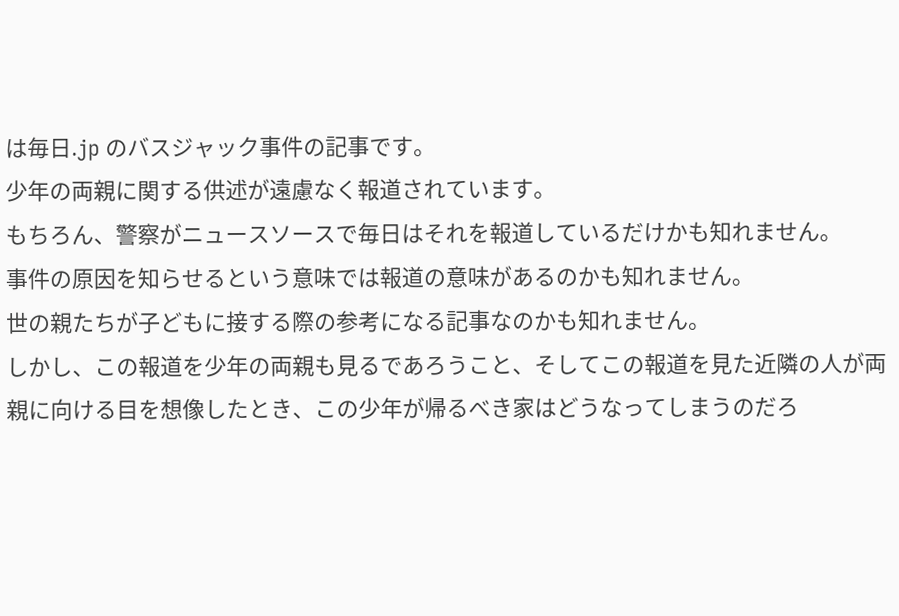は毎日.jp のバスジャック事件の記事です。
少年の両親に関する供述が遠慮なく報道されています。
もちろん、警察がニュースソースで毎日はそれを報道しているだけかも知れません。
事件の原因を知らせるという意味では報道の意味があるのかも知れません。
世の親たちが子どもに接する際の参考になる記事なのかも知れません。
しかし、この報道を少年の両親も見るであろうこと、そしてこの報道を見た近隣の人が両親に向ける目を想像したとき、この少年が帰るべき家はどうなってしまうのだろ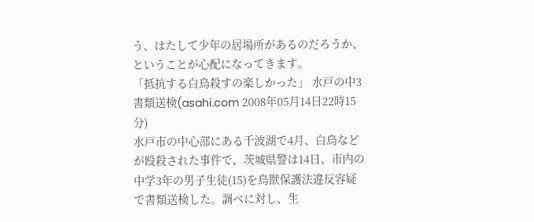う、はたして少年の居場所があるのだろうか、ということが心配になってきます。
「抵抗する白鳥殺すの楽しかった」 水戸の中3書類送検(asahi.com 2008年05月14日22時15分)
水戸市の中心部にある千波湖で4月、白鳥などが殴殺された事件で、茨城県警は14日、市内の中学3年の男子生徒(15)を鳥獣保護法違反容疑で書類送検した。調べに対し、生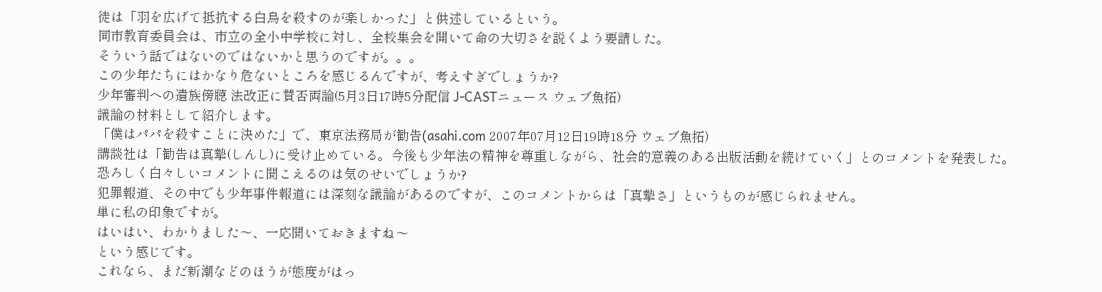徒は「羽を広げて抵抗する白鳥を殺すのが楽しかった」と供述しているという。
同市教育委員会は、市立の全小中学校に対し、全校集会を開いて命の大切さを説くよう要請した。
そういう話ではないのではないかと思うのですが。。。
この少年たちにはかなり危ないところを感じるんですが、考えすぎでしょうか?
少年審判への遺族傍聴 法改正に賛否両論(5月3日17時5分配信 J-CASTニュース ウェブ魚拓)
議論の材料として紹介します。
「僕はパパを殺すことに決めた」で、東京法務局が勧告(asahi.com 2007年07月12日19時18分 ウェブ魚拓)
講談社は「勧告は真摯(しんし)に受け止めている。今後も少年法の精神を尊重しながら、社会的意義のある出版活動を続けていく」とのコメントを発表した。
恐ろしく白々しいコメントに聞こえるのは気のせいでしょうか?
犯罪報道、その中でも少年事件報道には深刻な議論があるのですが、このコメントからは「真摯さ」というものが感じられません。
単に私の印象ですが。
はいはい、わかりました〜、一応聞いておきますね〜
という感じです。
これなら、まだ新潮などのほうが態度がはっ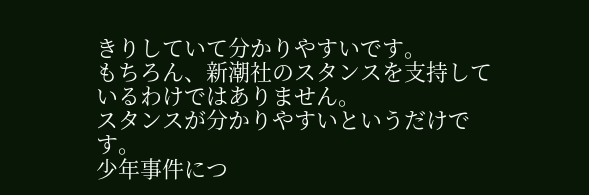きりしていて分かりやすいです。
もちろん、新潮社のスタンスを支持しているわけではありません。
スタンスが分かりやすいというだけです。
少年事件につ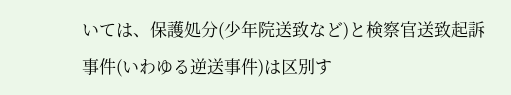いては、保護処分(少年院送致など)と検察官送致起訴事件(いわゆる逆送事件)は区別す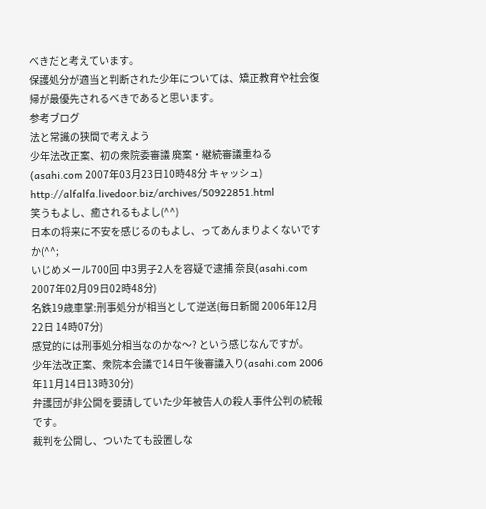べきだと考えています。
保護処分が適当と判断された少年については、矯正教育や社会復帰が最優先されるべきであると思います。
参考ブログ
法と常識の狭間で考えよう
少年法改正案、初の衆院委審議 廃案・継続審議重ねる(asahi.com 2007年03月23日10時48分 キャッシュ)
http://alfalfa.livedoor.biz/archives/50922851.html
笑うもよし、癒されるもよし(^^)
日本の将来に不安を感じるのもよし、ってあんまりよくないですか(^^;
いじめメール700回 中3男子2人を容疑で逮捕 奈良(asahi.com 2007年02月09日02時48分)
名鉄19歳車掌:刑事処分が相当として逆送(毎日新聞 2006年12月22日 14時07分)
感覚的には刑事処分相当なのかな〜? という感じなんですが。
少年法改正案、衆院本会議で14日午後審議入り(asahi.com 2006年11月14日13時30分)
弁護団が非公開を要請していた少年被告人の殺人事件公判の続報です。
裁判を公開し、ついたても設置しな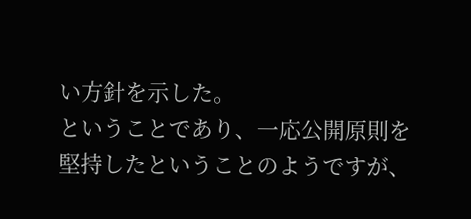い方針を示した。
ということであり、一応公開原則を堅持したということのようですが、